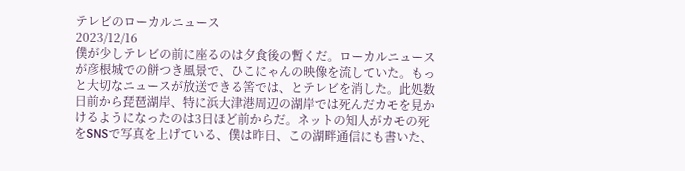テレビのローカルニュース
2023/12/16
僕が少しテレビの前に座るのは夕食後の暫くだ。ローカルニュースが彦根城での餅つき風景で、ひこにゃんの映像を流していた。もっと大切なニュースが放送できる筈では、とテレビを消した。此処数日前から琵琶湖岸、特に浜大津港周辺の湖岸では死んだカモを見かけるようになったのは3日ほど前からだ。ネットの知人がカモの死をSNSで写真を上げている、僕は昨日、この湖畔通信にも書いた、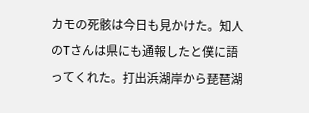カモの死骸は今日も見かけた。知人のTさんは県にも通報したと僕に語ってくれた。打出浜湖岸から琵琶湖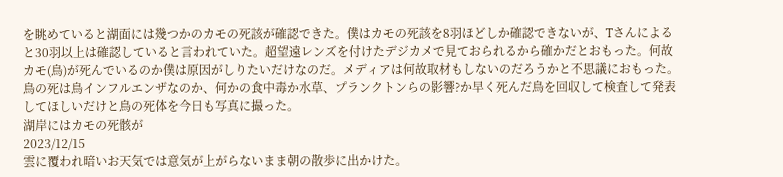を眺めていると湖面には幾つかのカモの死該が確認できた。僕はカモの死該を8羽ほどしか確認できないが、Tさんによると30羽以上は確認していると言われていた。超望遠レンズを付けたデジカメで見ておられるから確かだとおもった。何故カモ(鳥)が死んでいるのか僕は原因がしりたいだけなのだ。メディアは何故取材もしないのだろうかと不思議におもった。鳥の死は鳥インフルエンザなのか、何かの食中毒か水草、プランクトンらの影響?か早く死んだ鳥を回収して検査して発表してほしいだけと鳥の死体を今日も写真に撮った。
湖岸にはカモの死骸が
2023/12/15
雲に覆われ暗いお天気では意気が上がらないまま朝の散歩に出かけた。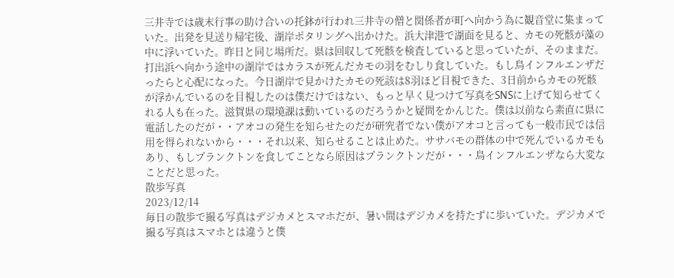三井寺では歳末行事の助け合いの托鉢が行われ三井寺の僧と関係者が町へ向かう為に観音堂に集まっていた。出発を見送り帰宅後、湖岸ポタリングへ出かけた。浜大津港で湖面を見ると、カモの死骸が藻の中に浮いていた。昨日と同じ場所だ。県は回収して死骸を検査していると思っていたが、そのままだ。打出浜へ向かう途中の湖岸ではカラスが死んだカモの羽をむしり食していた。もし鳥インフルエンザだったらと心配になった。今日湖岸で見かけたカモの死該は8羽ほど目視できた、3日前からカモの死骸が浮かんでいるのを目視したのは僕だけではない、もっと早く見つけて写真をSNSに上げて知らせてくれる人も在った。滋賀県の環境課は動いているのだろうかと疑問をかんじた。僕は以前なら素直に県に電話したのだが・・アオコの発生を知らせたのだが研究者でない僕がアオコと言っても一般市民では信用を得られないから・・・それ以来、知らせることは止めた。ササバモの群体の中で死んでいるカモもあり、もしプランクトンを食してことなら原因はプランクトンだが・・・鳥インフルエンザなら大変なことだと思った。
散歩写真
2023/12/14
毎日の散歩で撮る写真はデジカメとスマホだが、暑い間はデジカメを持たずに歩いていた。デジカメで撮る写真はスマホとは違うと僕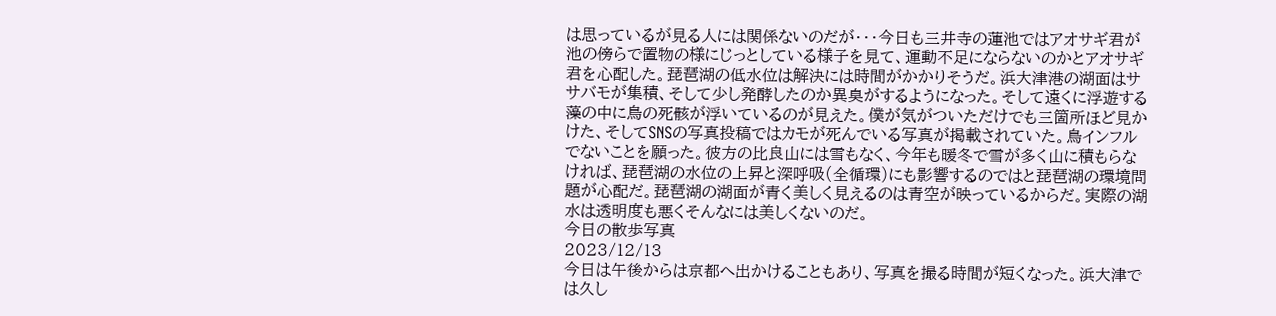は思っているが見る人には関係ないのだが・・・今日も三井寺の蓮池ではアオサギ君が池の傍らで置物の様にじっとしている様子を見て、運動不足にならないのかとアオサギ君を心配した。琵琶湖の低水位は解決には時間がかかりそうだ。浜大津港の湖面はササバモが集積、そして少し発酵したのか異臭がするようになった。そして遠くに浮遊する藻の中に鳥の死骸が浮いているのが見えた。僕が気がついただけでも三箇所ほど見かけた、そしてSNSの写真投稿ではカモが死んでいる写真が掲載されていた。鳥インフルでないことを願った。彼方の比良山には雪もなく、今年も暖冬で雪が多く山に積もらなければ、琵琶湖の水位の上昇と深呼吸(全循環)にも影響するのではと琵琶湖の環境問題が心配だ。琵琶湖の湖面が青く美しく見えるのは青空が映っているからだ。実際の湖水は透明度も悪くそんなには美しくないのだ。
今日の散歩写真
2023/12/13
今日は午後からは京都へ出かけることもあり、写真を撮る時間が短くなった。浜大津では久し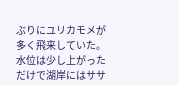ぶりにユリカモメが多く飛来していた。水位は少し上がっただけで湖岸にはササ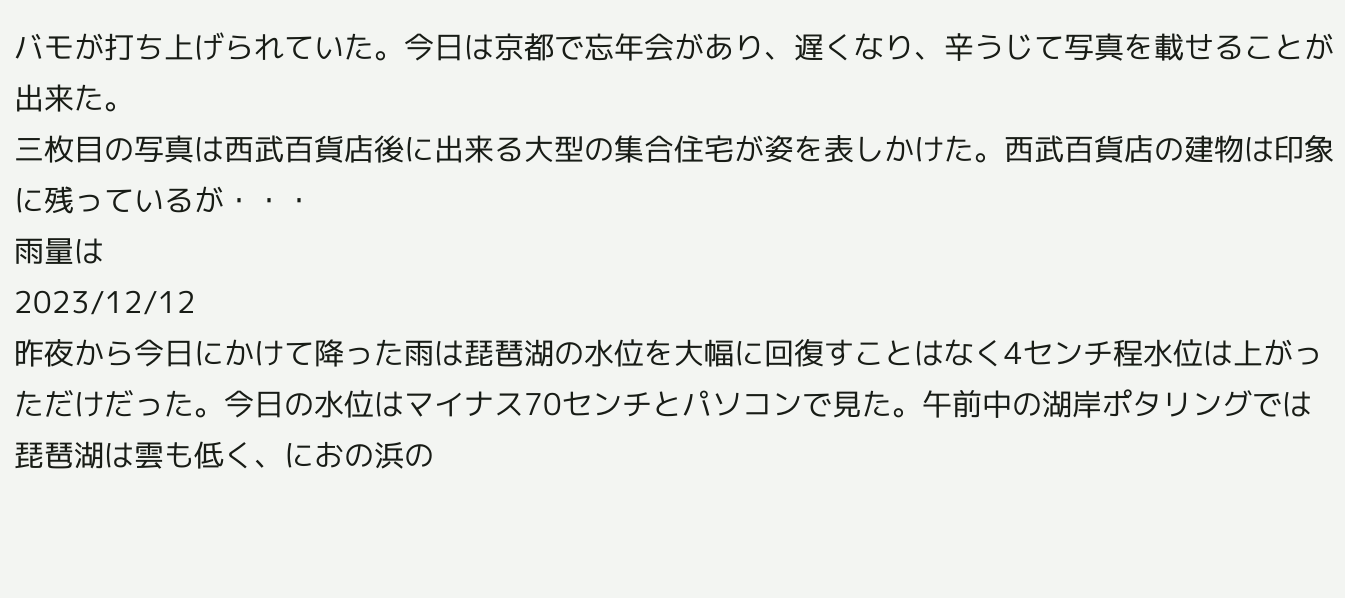バモが打ち上げられていた。今日は京都で忘年会があり、遅くなり、辛うじて写真を載せることが出来た。
三枚目の写真は西武百貨店後に出来る大型の集合住宅が姿を表しかけた。西武百貨店の建物は印象に残っているが・・・
雨量は
2023/12/12
昨夜から今日にかけて降った雨は琵琶湖の水位を大幅に回復すことはなく4センチ程水位は上がっただけだった。今日の水位はマイナス70センチとパソコンで見た。午前中の湖岸ポタリングでは琵琶湖は雲も低く、におの浜の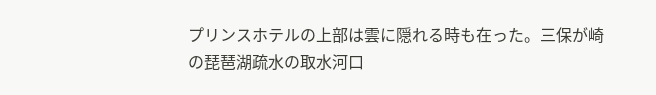プリンスホテルの上部は雲に隠れる時も在った。三保が崎の琵琶湖疏水の取水河口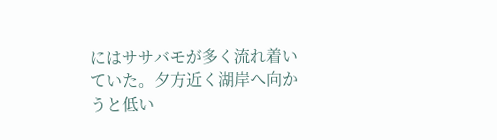にはササバモが多く流れ着いていた。夕方近く湖岸へ向かうと低い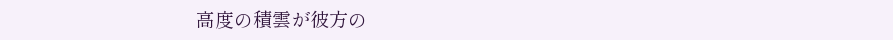高度の積雲が彼方の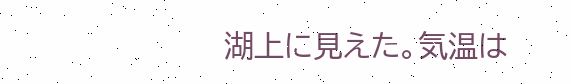湖上に見えた。気温は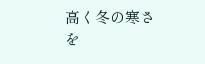高く冬の寒さを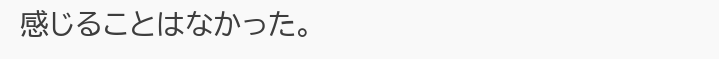感じることはなかった。